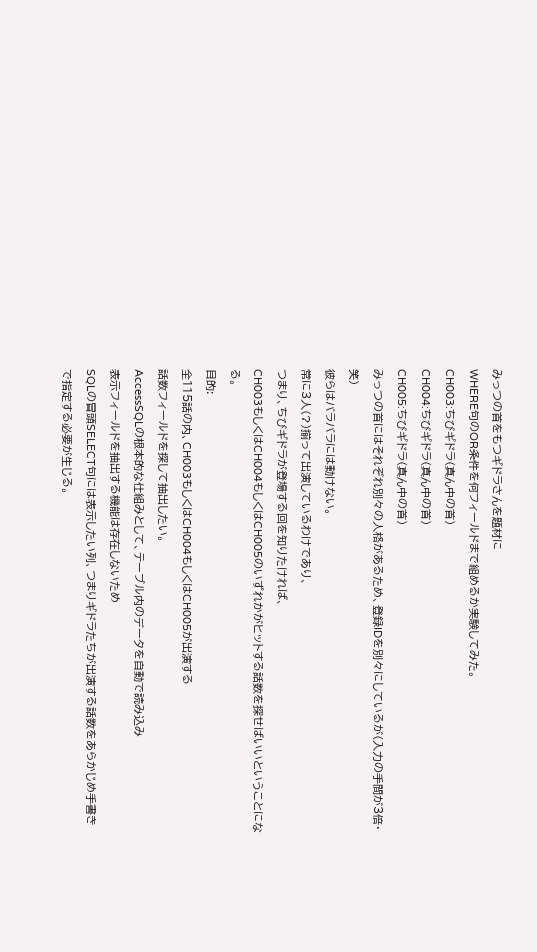みっつの首をもつギドラさんを題材に
WHERE句のOR条件を何フィールドまで組めるか実験してみた。
CH003:ちびギドラ(真ん中の首)
CH004:ちびギドラ(真ん中の首)
CH005:ちびギドラ(真ん中の首)
みっつの首にはそれぞれ別々の人格があるため、登録IDを別々にしているが(入力の手間が3倍・笑)
彼らはバラバラには動けない。
常に3人(?)揃って出演しているわけであり、
つまり、ちびギドラが登場する回を知りたければ、
CH003もしくはCH004もしくはCH005のいずれかがヒットする話数を探せばいいということになる。
目的:
全115話の内、CH003もしくはCH004もしくはCH005が出演する
話数フィールドを探して抽出したい。
AccessSQLの根本的な仕組みとして、テーブル内のデータを自動で読み込み
表示フィールドを抽出する機能は存在しないため
SQLの冒頭SELECT句には表示したい列、つまりギドラたちが出演する話数をあらかじめ手書きで指定する必要が生じる。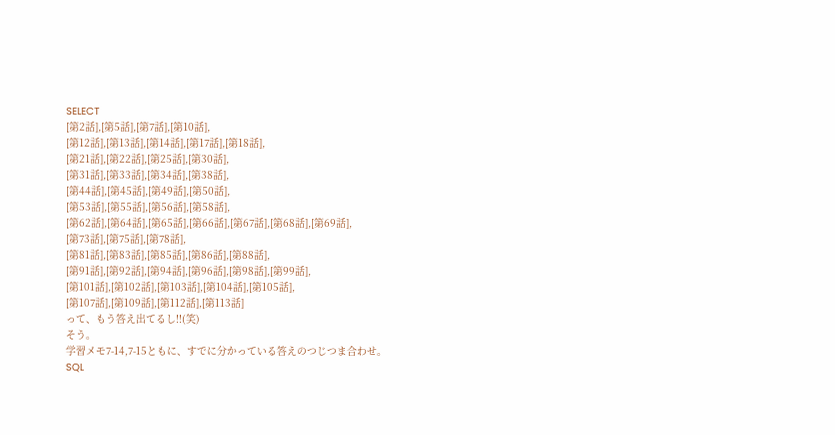SELECT
[第2話],[第5話],[第7話],[第10話],
[第12話],[第13話],[第14話],[第17話],[第18話],
[第21話],[第22話],[第25話],[第30話],
[第31話],[第33話],[第34話],[第38話],
[第44話],[第45話],[第49話],[第50話],
[第53話],[第55話],[第56話],[第58話],
[第62話],[第64話],[第65話],[第66話],[第67話],[第68話],[第69話],
[第73話],[第75話],[第78話],
[第81話],[第83話],[第85話],[第86話],[第88話],
[第91話],[第92話],[第94話],[第96話],[第98話],[第99話],
[第101話],[第102話],[第103話],[第104話],[第105話],
[第107話],[第109話],[第112話],[第113話]
って、もう答え出てるし!!(笑)
そう。
学習メモ7-14,7-15ともに、すでに分かっている答えのつじつま合わせ。
SQL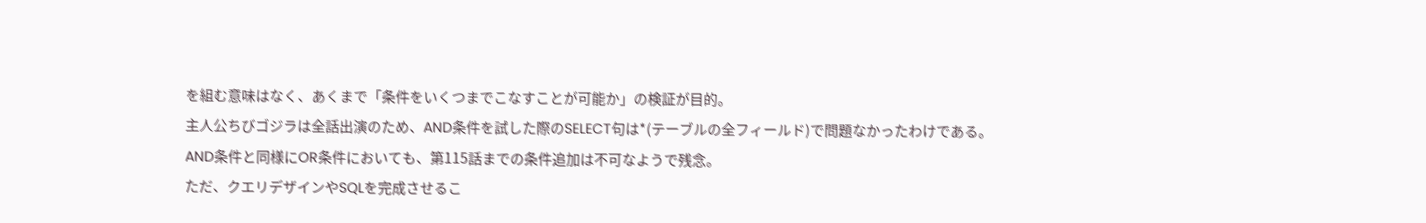を組む意味はなく、あくまで「条件をいくつまでこなすことが可能か」の検証が目的。
主人公ちびゴジラは全話出演のため、AND条件を試した際のSELECT句は*(テーブルの全フィールド)で問題なかったわけである。
AND条件と同様にOR条件においても、第115話までの条件追加は不可なようで残念。
ただ、クエリデザインやSQLを完成させるこ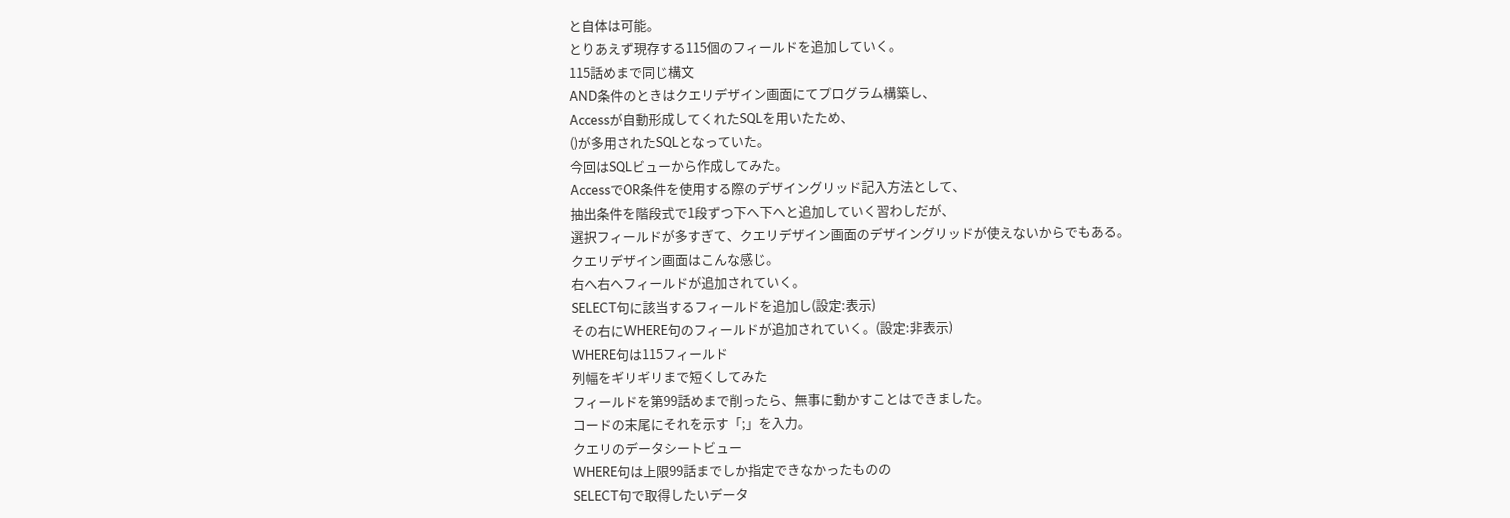と自体は可能。
とりあえず現存する115個のフィールドを追加していく。
115話めまで同じ構文
AND条件のときはクエリデザイン画面にてプログラム構築し、
Accessが自動形成してくれたSQLを用いたため、
()が多用されたSQLとなっていた。
今回はSQLビューから作成してみた。
AccessでOR条件を使用する際のデザイングリッド記入方法として、
抽出条件を階段式で1段ずつ下へ下へと追加していく習わしだが、
選択フィールドが多すぎて、クエリデザイン画面のデザイングリッドが使えないからでもある。
クエリデザイン画面はこんな感じ。
右へ右へフィールドが追加されていく。
SELECT句に該当するフィールドを追加し(設定:表示)
その右にWHERE句のフィールドが追加されていく。(設定:非表示)
WHERE句は115フィールド
列幅をギリギリまで短くしてみた
フィールドを第99話めまで削ったら、無事に動かすことはできました。
コードの末尾にそれを示す「;」を入力。
クエリのデータシートビュー
WHERE句は上限99話までしか指定できなかったものの
SELECT句で取得したいデータ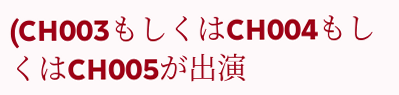(CH003もしくはCH004もしくはCH005が出演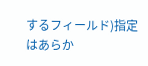するフィールド)指定はあらか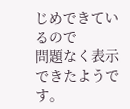じめできているので
問題なく表示できたようです。